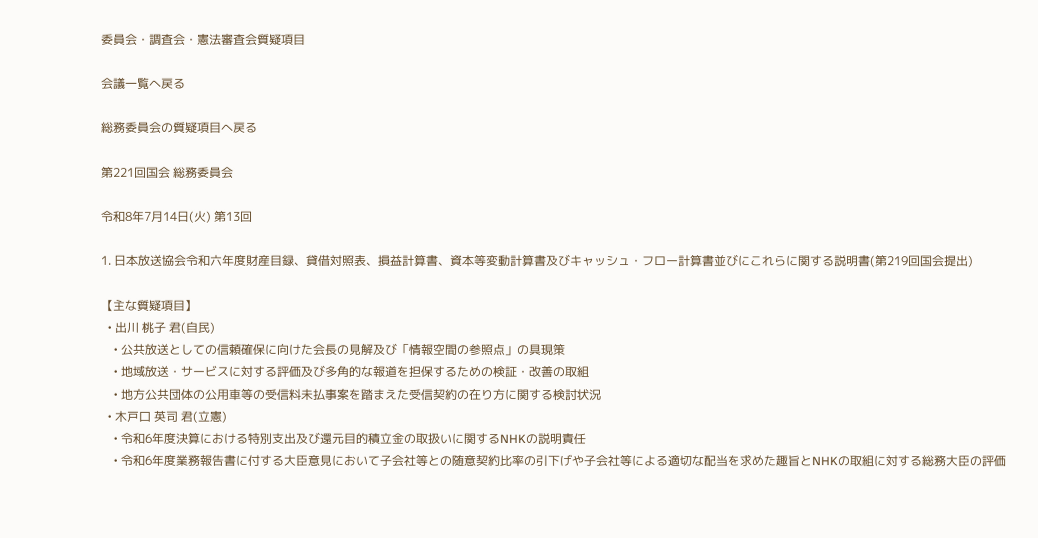委員会・調査会・憲法審査会質疑項目

会議一覧へ戻る

総務委員会の質疑項目へ戻る

第221回国会 総務委員会

令和8年7月14日(火) 第13回

1. 日本放送協会令和六年度財産目録、貸借対照表、損益計算書、資本等変動計算書及びキャッシュ・フロー計算書並びにこれらに関する説明書(第219回国会提出)

【主な質疑項目】
  • 出川 桃子 君(自民)
    • 公共放送としての信頼確保に向けた会長の見解及び「情報空間の参照点」の具現策
    • 地域放送・サービスに対する評価及び多角的な報道を担保するための検証・改善の取組
    • 地方公共団体の公用車等の受信料未払事案を踏まえた受信契約の在り方に関する検討状況
  • 木戸口 英司 君(立憲)
    • 令和6年度決算における特別支出及び還元目的積立金の取扱いに関するNHKの説明責任
    • 令和6年度業務報告書に付する大臣意見において子会社等との随意契約比率の引下げや子会社等による適切な配当を求めた趣旨とNHKの取組に対する総務大臣の評価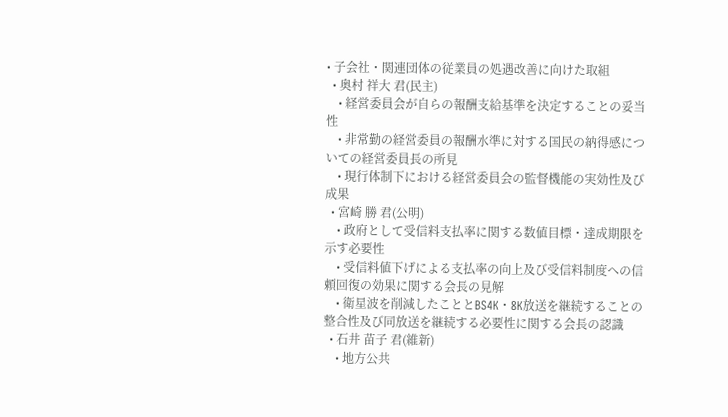• 子会社・関連団体の従業員の処遇改善に向けた取組
  • 奥村 祥大 君(民主)
    • 経営委員会が自らの報酬支給基準を決定することの妥当性
    • 非常勤の経営委員の報酬水準に対する国民の納得感についての経営委員長の所見
    • 現行体制下における経営委員会の監督機能の実効性及び成果
  • 宮崎 勝 君(公明)
    • 政府として受信料支払率に関する数値目標・達成期限を示す必要性
    • 受信料値下げによる支払率の向上及び受信料制度への信頼回復の効果に関する会長の見解
    • 衛星波を削減したこととBS4K・8K放送を継続することの整合性及び同放送を継続する必要性に関する会長の認識
  • 石井 苗子 君(維新)
    • 地方公共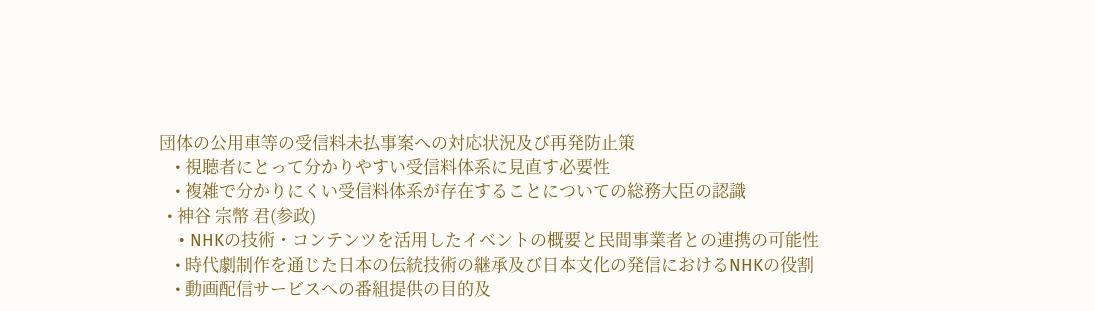団体の公用車等の受信料未払事案への対応状況及び再発防止策
    • 視聴者にとって分かりやすい受信料体系に見直す必要性
    • 複雑で分かりにくい受信料体系が存在することについての総務大臣の認識
  • 神谷 宗幣 君(参政)
    • NHKの技術・コンテンツを活用したイベントの概要と民間事業者との連携の可能性
    • 時代劇制作を通じた日本の伝統技術の継承及び日本文化の発信におけるNHKの役割
    • 動画配信サービスへの番組提供の目的及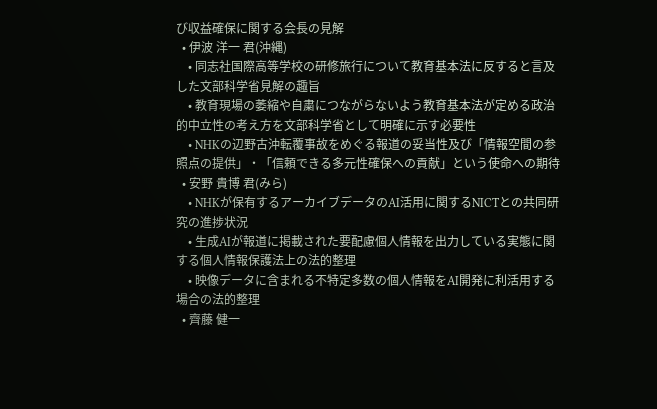び収益確保に関する会長の見解
  • 伊波 洋一 君(沖縄)
    • 同志社国際高等学校の研修旅行について教育基本法に反すると言及した文部科学省見解の趣旨
    • 教育現場の萎縮や自粛につながらないよう教育基本法が定める政治的中立性の考え方を文部科学省として明確に示す必要性
    • NHKの辺野古沖転覆事故をめぐる報道の妥当性及び「情報空間の参照点の提供」・「信頼できる多元性確保への貢献」という使命への期待
  • 安野 貴博 君(みら)
    • NHKが保有するアーカイブデータのAI活用に関するNICTとの共同研究の進捗状況
    • 生成AIが報道に掲載された要配慮個人情報を出力している実態に関する個人情報保護法上の法的整理
    • 映像データに含まれる不特定多数の個人情報をAI開発に利活用する場合の法的整理
  • 齊藤 健一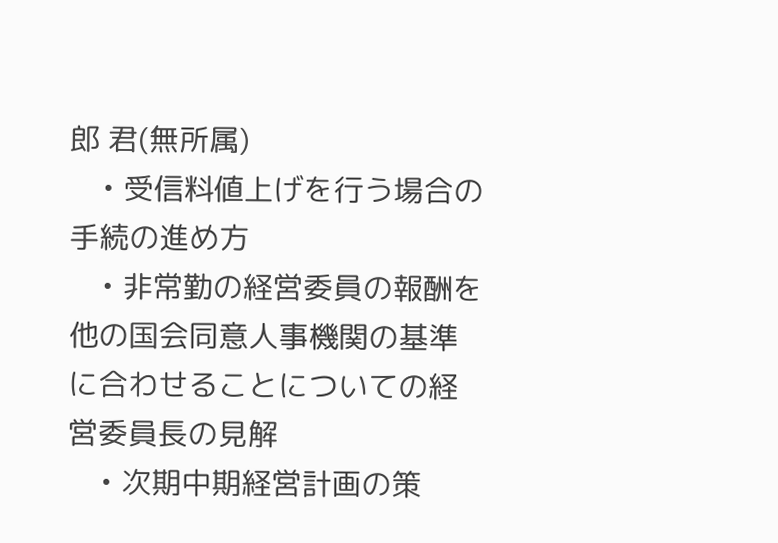郎 君(無所属)
    • 受信料値上げを行う場合の手続の進め方
    • 非常勤の経営委員の報酬を他の国会同意人事機関の基準に合わせることについての経営委員長の見解
    • 次期中期経営計画の策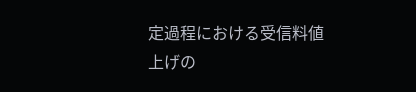定過程における受信料値上げの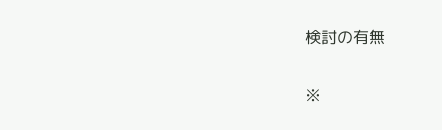検討の有無

※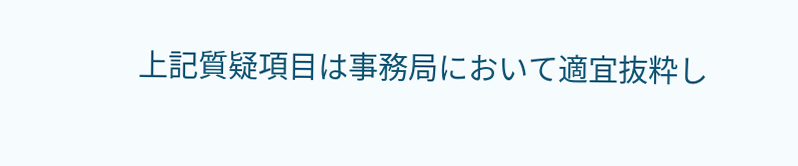上記質疑項目は事務局において適宜抜粋し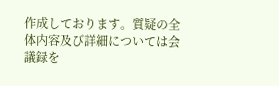作成しております。質疑の全体内容及び詳細については会議録を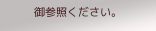御参照ください。